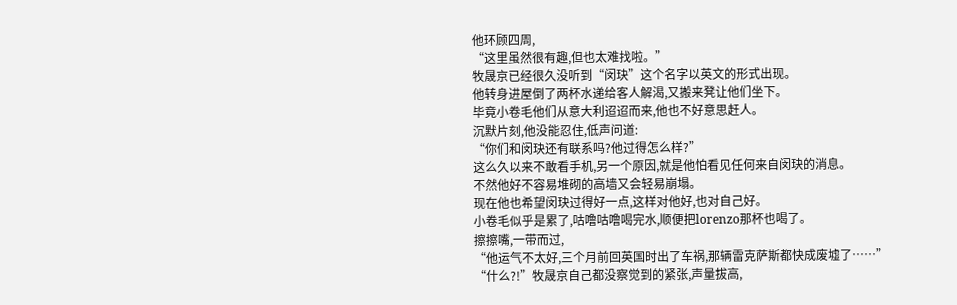他环顾四周,
“这里虽然很有趣,但也太难找啦。”
牧晟京已经很久没听到“闵玦”这个名字以英文的形式出现。
他转身进屋倒了两杯水递给客人解渴,又搬来凳让他们坐下。
毕竟小卷毛他们从意大利迢迢而来,他也不好意思赶人。
沉默片刻,他没能忍住,低声问道:
“你们和闵玦还有联系吗?他过得怎么样?”
这么久以来不敢看手机,另一个原因,就是他怕看见任何来自闵玦的消息。
不然他好不容易堆砌的高墙又会轻易崩塌。
现在他也希望闵玦过得好一点,这样对他好,也对自己好。
小卷毛似乎是累了,咕噜咕噜喝完水,顺便把lorenzo那杯也喝了。
擦擦嘴,一带而过,
“他运气不太好,三个月前回英国时出了车祸,那辆雷克萨斯都快成废墟了……”
“什么?!”牧晟京自己都没察觉到的紧张,声量拔高,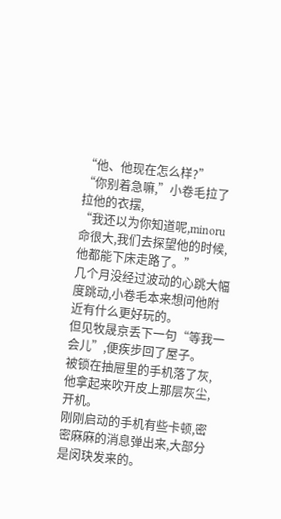“他、他现在怎么样?”
“你别着急嘛,”小卷毛拉了拉他的衣摆,
“我还以为你知道呢,minoru命很大,我们去探望他的时候,他都能下床走路了。”
几个月没经过波动的心跳大幅度跳动,小卷毛本来想问他附近有什么更好玩的。
但见牧晟京丢下一句“等我一会儿”,便疾步回了屋子。
被锁在抽屉里的手机落了灰,他拿起来吹开皮上那层灰尘,开机。
刚刚启动的手机有些卡顿,密密麻麻的消息弹出来,大部分是闵玦发来的。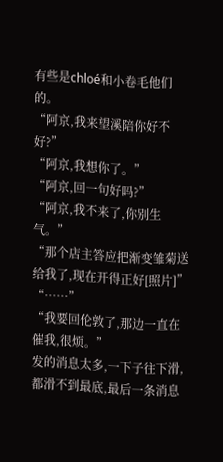有些是chloé和小卷毛他们的。
“阿京,我来望溪陪你好不好?”
“阿京,我想你了。”
“阿京,回一句好吗?”
“阿京,我不来了,你别生气。”
“那个店主答应把渐变雏菊送给我了,现在开得正好[照片]”
“……”
“我要回伦敦了,那边一直在催我,很烦。”
发的消息太多,一下子往下滑,都滑不到最底,最后一条消息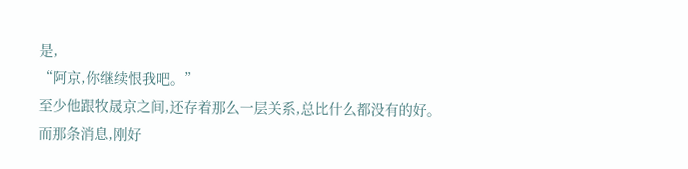是,
“阿京,你继续恨我吧。”
至少他跟牧晟京之间,还存着那么一层关系,总比什么都没有的好。
而那条消息,刚好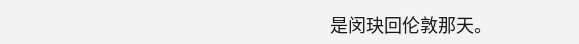是闵玦回伦敦那天。